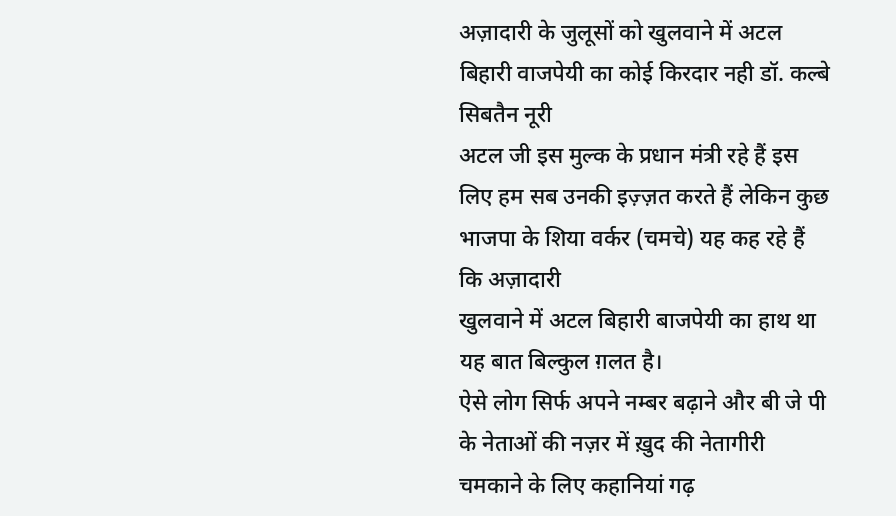अज़ादारी के जुलूसों को खुलवाने में अटल बिहारी वाजपेयी का कोई किरदार नही डॉ. कल्बे सिबतैन नूरी
अटल जी इस मुल्क के प्रधान मंत्री रहे हैं इस लिए हम सब उनकी इज़्ज़त करते हैं लेकिन कुछ भाजपा के शिया वर्कर (चमचे) यह कह रहे हैं कि अज़ादारी
खुलवाने में अटल बिहारी बाजपेयी का हाथ था यह बात बिल्कुल ग़लत है।
ऐसे लोग सिर्फ अपने नम्बर बढ़ाने और बी जे पी के नेताओं की नज़र में ख़ुद की नेतागीरी चमकाने के लिए कहानियां गढ़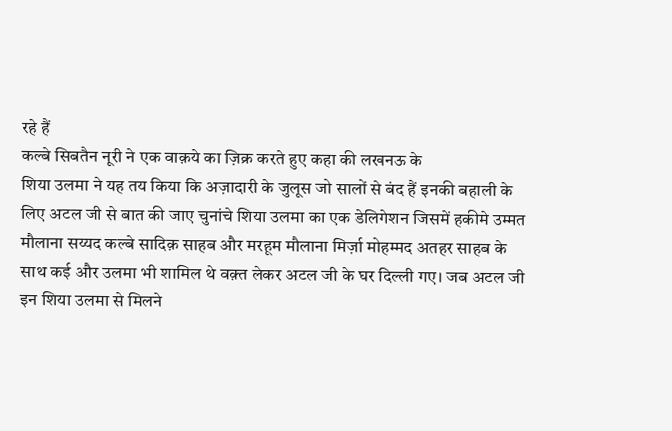रहे हैं
कल्बे सिबतैन नूरी ने एक वाक़ये का ज़िक्र करते हुए कहा की लखनऊ के
शिया उलमा ने यह तय किया कि अज़ादारी के जुलूस जो सालों से बंद हैं इनकी बहाली के लिए अटल जी से बात की जाए चुनांचे शिया उलमा का एक डेलिगेशन जिसमें हकीमे उम्मत मौलाना सय्यद कल्बे सादिक़ साहब और मरहूम मौलाना मिर्ज़ा मोहम्मद अतहर साहब के साथ कई और उलमा भी शामिल थे वक़्त लेकर अटल जी के घर दिल्ली गए। जब अटल जी इन शिया उलमा से मिलने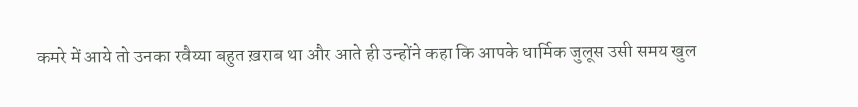कमरे में आये तो उनका रवैय्या बहुत ख़राब था और आते ही उन्होंने कहा कि आपके धार्मिक जुलूस उसी समय खुल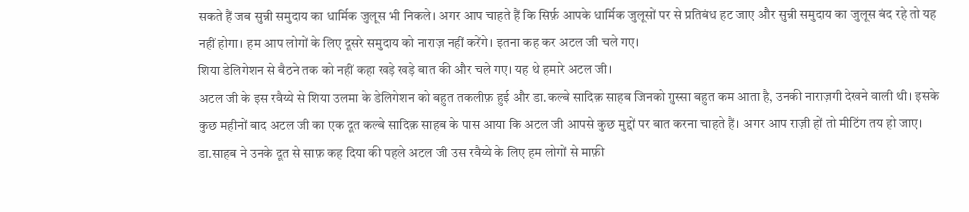सकते हैं जब सुन्नी समुदाय का धार्मिक जुलूस भी निकले। अगर आप चाहते हैं कि सिर्फ़ आपके धार्मिक जुलूसों पर से प्रतिबंध हट जाए और सुन्नी समुदाय का जुलूस बंद रहे तो यह नहीं होगा। हम आप लोगों के लिए दूसरे समुदाय को नाराज़ नहीं करेंगे। इतना कह कर अटल जी चले गए।
शिया डेलिगेशन से बैठने तक को नहीं कहा खड़े खड़े बात की और चले गए। यह थे हमारे अटल जी।
अटल जी के इस रवैय्ये से शिया उलमा के डेलिगेशन को बहुत तकलीफ़ हुई और डा.कल्बे सादिक़ साहब जिनको ग़ुस्सा बहुत कम आता है, उनकी नाराज़गी देखने वाली थी। इसके कुछ महीनों बाद अटल जी का एक दूत कल्बे सादिक़ साहब के पास आया कि अटल जी आपसे कुछ मुद्दों पर बात करना चाहते हैं। अगर आप राज़ी हों तो मीटिंग तय हो जाए। डा.साहब ने उनके दूत से साफ़ कह दिया की पहले अटल जी उस रवैय्ये के लिए हम लोगों से माफ़ी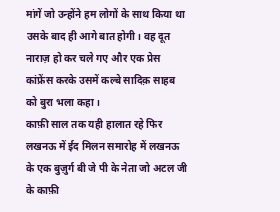मांगें जो उन्होंने हम लोगों के साथ किया था उसके बाद ही आगे बात होगी। वह दूत नाराज़ हो कर चले गए और एक प्रेस कांफ्रेंस करके उसमें कल्बे सादिक़ साहब को बुरा भला कहा।
काफ़ी साल तक यही हालात रहे फिर लखनऊ में ईद मिलन समारोह में लखनऊ के एक बुज़ुर्ग बी जे पी के नेता जो अटल जी के काफ़ी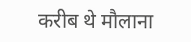करीब थे मौलाना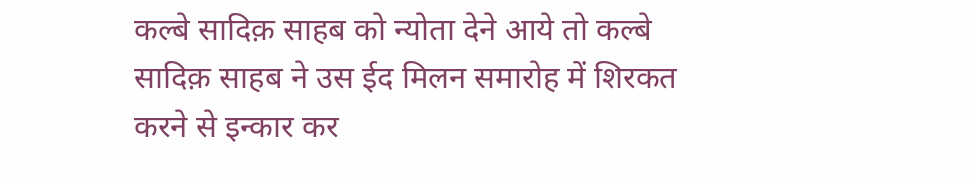कल्बे सादिक़ साहब को न्योता देने आये तो कल्बे सादिक़ साहब ने उस ईद मिलन समारोह में शिरकत करने से इन्कार कर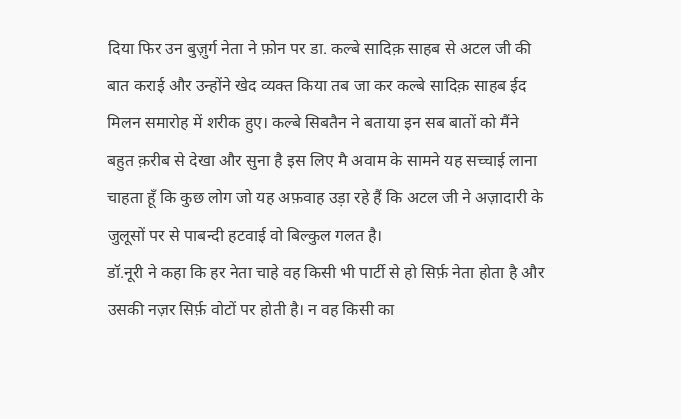दिया फिर उन बुज़ुर्ग नेता ने फ़ोन पर डा. कल्बे सादिक़ साहब से अटल जी की बात कराई और उन्होंने खेद व्यक्त किया तब जा कर कल्बे सादिक़ साहब ईद मिलन समारोह में शरीक हुए। कल्बे सिबतैन ने बताया इन सब बातों को मैंने बहुत क़रीब से देखा और सुना है इस लिए मै अवाम के सामने यह सच्चाई लाना चाहता हूँ कि कुछ लोग जो यह अफ़वाह उड़ा रहे हैं कि अटल जी ने अज़ादारी के जुलूसों पर से पाबन्दी हटवाई वो बिल्कुल गलत है।
डॉ.नूरी ने कहा कि हर नेता चाहे वह किसी भी पार्टी से हो सिर्फ़ नेता होता है और उसकी नज़र सिर्फ़ वोटों पर होती है। न वह किसी का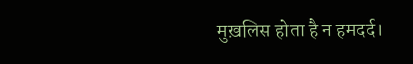मुख़लिस होता है न हमदर्द।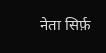नेता सिर्फ़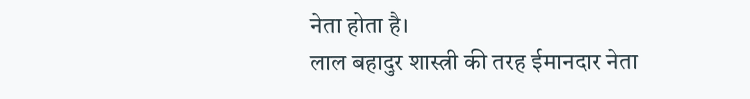नेता होता है।
लाल बहादुर शास्त्री की तरह ईमानदार नेता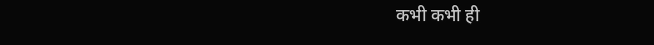कभी कभी ही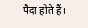पैदा होते हैं।